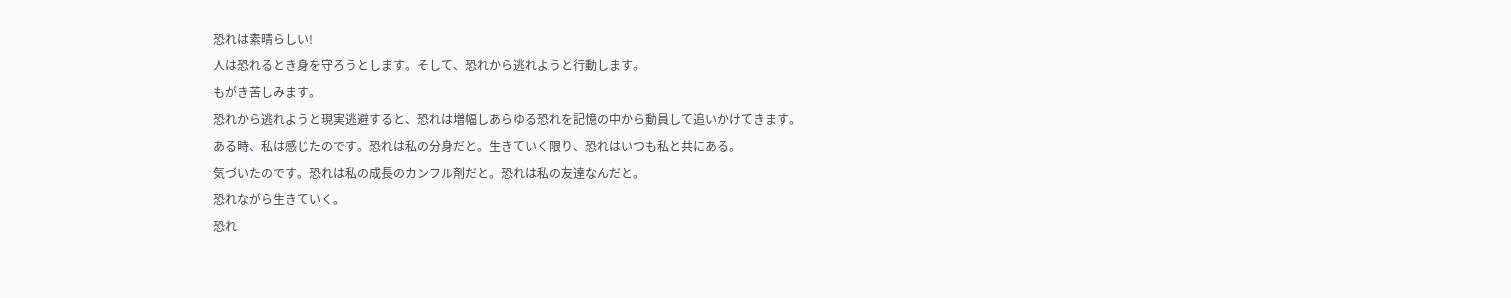恐れは素晴らしい!
人は恐れるとき身を守ろうとします。そして、恐れから逃れようと行動します。
もがき苦しみます。
恐れから逃れようと現実逃避すると、恐れは増幅しあらゆる恐れを記憶の中から動員して追いかけてきます。
ある時、私は感じたのです。恐れは私の分身だと。生きていく限り、恐れはいつも私と共にある。
気づいたのです。恐れは私の成長のカンフル剤だと。恐れは私の友達なんだと。
恐れながら生きていく。
恐れ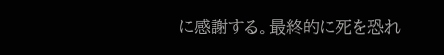に感謝する。最終的に死を恐れ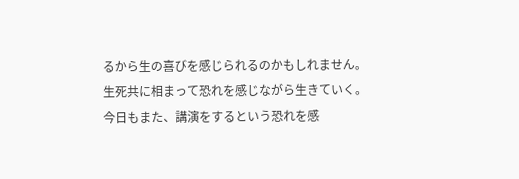るから生の喜びを感じられるのかもしれません。
生死共に相まって恐れを感じながら生きていく。
今日もまた、講演をするという恐れを感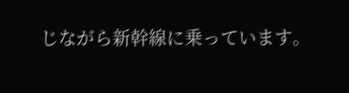じながら新幹線に乗っています。